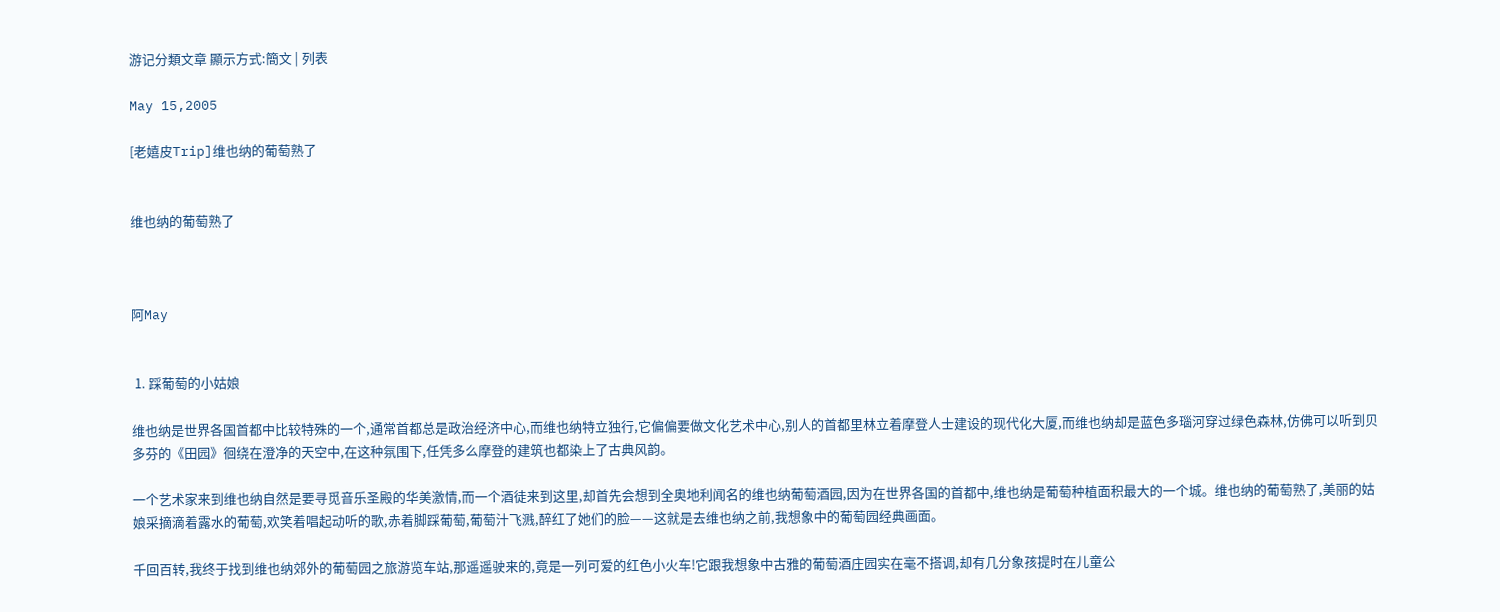游记分類文章 顯示方式:簡文 | 列表

May 15,2005

[老嬉皮Trip]维也纳的葡萄熟了


维也纳的葡萄熟了



阿May


 1. 踩葡萄的小姑娘

维也纳是世界各国首都中比较特殊的一个,通常首都总是政治经济中心,而维也纳特立独行,它偏偏要做文化艺术中心,别人的首都里林立着摩登人士建设的现代化大厦,而维也纳却是蓝色多瑙河穿过绿色森林,仿佛可以听到贝多芬的《田园》徊绕在澄净的天空中,在这种氛围下,任凭多么摩登的建筑也都染上了古典风韵。

一个艺术家来到维也纳自然是要寻觅音乐圣殿的华美激情,而一个酒徒来到这里,却首先会想到全奥地利闻名的维也纳葡萄酒园,因为在世界各国的首都中,维也纳是葡萄种植面积最大的一个城。维也纳的葡萄熟了,美丽的姑娘采摘滴着露水的葡萄,欢笑着唱起动听的歌,赤着脚踩葡萄,葡萄汁飞溅,醉红了她们的脸——这就是去维也纳之前,我想象中的葡萄园经典画面。

千回百转,我终于找到维也纳郊外的葡萄园之旅游览车站,那遥遥驶来的,竟是一列可爱的红色小火车!它跟我想象中古雅的葡萄酒庄园实在毫不搭调,却有几分象孩提时在儿童公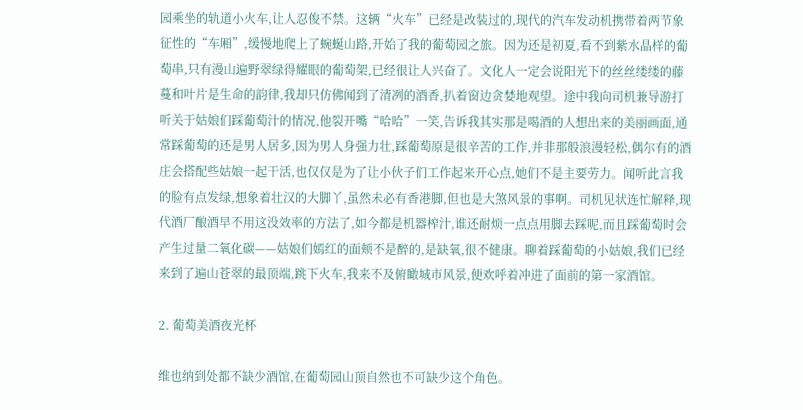园乘坐的轨道小火车,让人忍俊不禁。这辆“火车”已经是改装过的,现代的汽车发动机携带着两节象征性的“车厢”,缓慢地爬上了蜿蜒山路,开始了我的葡萄园之旅。因为还是初夏,看不到紫水晶样的葡萄串,只有漫山遍野翠绿得耀眼的葡萄架,已经很让人兴奋了。文化人一定会说阳光下的丝丝缕缕的藤蔓和叶片是生命的韵律,我却只仿佛闻到了清冽的酒香,扒着窗边贪婪地观望。途中我向司机兼导游打听关于姑娘们踩葡萄汁的情况,他裂开嘴“哈哈”一笑,告诉我其实那是喝酒的人想出来的美丽画面,通常踩葡萄的还是男人居多,因为男人身强力壮,踩葡萄原是很辛苦的工作,并非那般浪漫轻松,偶尔有的酒庄会搭配些姑娘一起干活,也仅仅是为了让小伙子们工作起来开心点,她们不是主要劳力。闻听此言我的脸有点发绿,想象着壮汉的大脚丫,虽然未必有香港脚,但也是大煞风景的事啊。司机见状连忙解释,现代酒厂酿酒早不用这没效率的方法了,如今都是机器榨汁,谁还耐烦一点点用脚去踩呢,而且踩葡萄时会产生过量二氧化碳——姑娘们嫣红的面颊不是醉的,是缺氧,很不健康。聊着踩葡萄的小姑娘,我们已经来到了遍山苍翠的最顶端,跳下火车,我来不及俯瞰城市风景,便欢呼着冲进了面前的第一家酒馆。

2. 葡萄美酒夜光杯

维也纳到处都不缺少酒馆,在葡萄园山顶自然也不可缺少这个角色。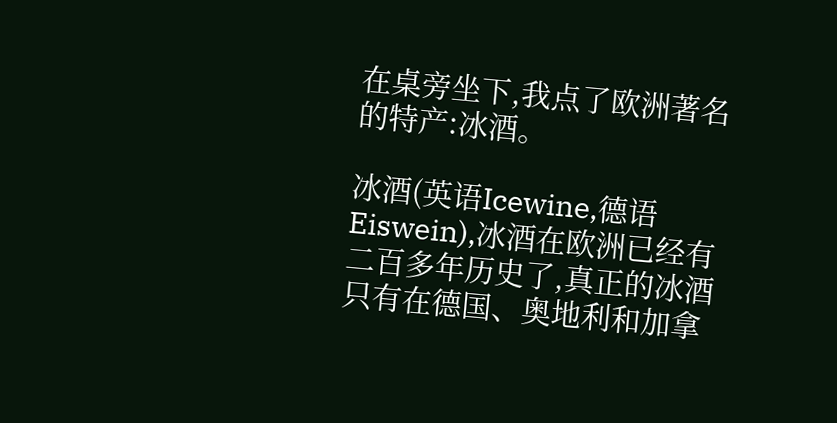在桌旁坐下,我点了欧洲著名的特产:冰酒。

冰酒(英语Icewine,德语Eiswein),冰酒在欧洲已经有二百多年历史了,真正的冰酒只有在德国、奥地利和加拿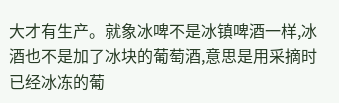大才有生产。就象冰啤不是冰镇啤酒一样,冰酒也不是加了冰块的葡萄酒,意思是用采摘时已经冰冻的葡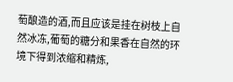萄酿造的酒,而且应该是挂在树枝上自然冰冻,葡萄的糖分和果香在自然的环境下得到浓缩和精炼,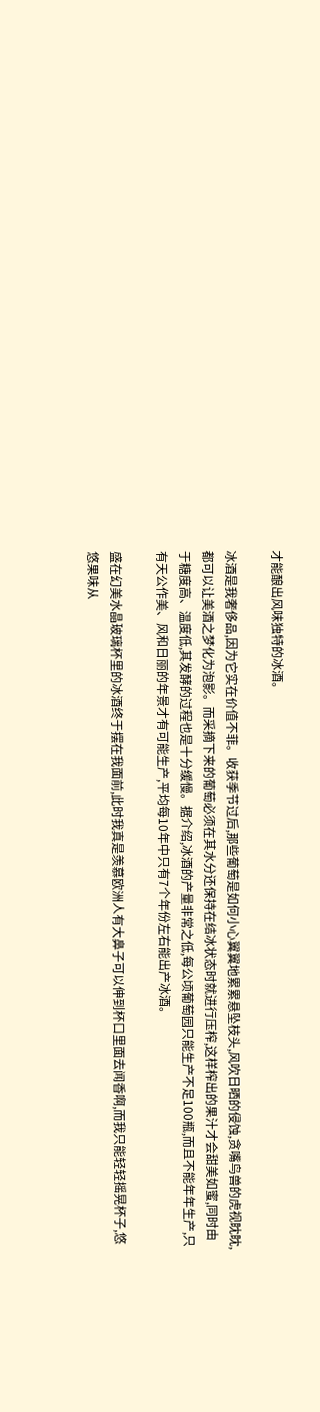才能酿出风味独特的冰酒。

冰酒是我奢侈品,因为它实在价值不菲。收获季节过后,那些葡萄是如何小心翼翼地累累悬坠枝头,风吹日晒的侵蚀,贪嘴鸟兽的虎视眈眈,都可以让美酒之梦化为泡影。而采摘下来的葡萄必须在其水分还保持在结冰状态时就进行压榨,这样榨出的果汁才会甜美如蜜,同时由于糖度高、温度低,其发酵的过程也是十分缓慢。据介绍,冰酒的产量非常之低,每公顷葡萄园只能生产不足100瓶,而且不能年年生产,只有天公作美、风和日丽的年景才有可能生产,平均每10年中只有7个年份左右能出产冰酒。

盛在幻美水晶玻璃杯里的冰酒终于摆在我面前,此时我真是羡慕欧洲人有大鼻子可以伸到杯口里面去闻香啊,而我只能轻轻摇晃杯子,悠悠果味从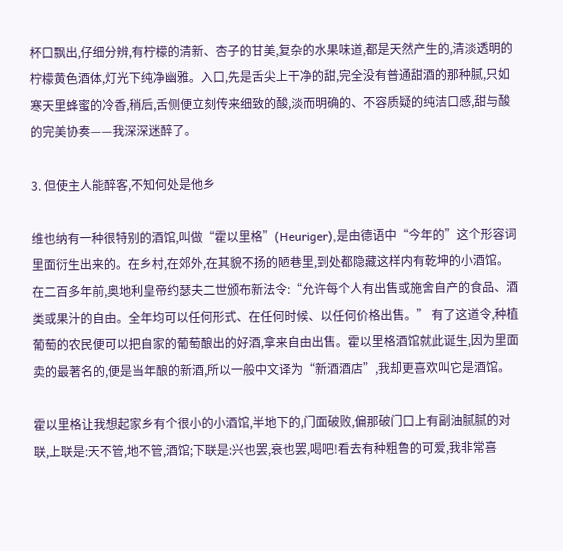杯口飘出,仔细分辨,有柠檬的清新、杏子的甘美,复杂的水果味道,都是天然产生的,清淡透明的柠檬黄色酒体,灯光下纯净幽雅。入口,先是舌尖上干净的甜,完全没有普通甜酒的那种腻,只如寒天里蜂蜜的冷香,稍后,舌侧便立刻传来细致的酸,淡而明确的、不容质疑的纯洁口感,甜与酸的完美协奏——我深深迷醉了。

3. 但使主人能醉客,不知何处是他乡

维也纳有一种很特别的酒馆,叫做“霍以里格”(Heuriger),是由德语中“今年的”这个形容词里面衍生出来的。在乡村,在郊外,在其貌不扬的陋巷里,到处都隐藏这样内有乾坤的小酒馆。在二百多年前,奥地利皇帝约瑟夫二世颁布新法令:“允许每个人有出售或施舍自产的食品、酒类或果汁的自由。全年均可以任何形式、在任何时候、以任何价格出售。” 有了这道令,种植葡萄的农民便可以把自家的葡萄酿出的好酒,拿来自由出售。霍以里格酒馆就此诞生,因为里面卖的最著名的,便是当年酿的新酒,所以一般中文译为“新酒酒店”,我却更喜欢叫它是酒馆。

霍以里格让我想起家乡有个很小的小酒馆,半地下的,门面破败,偏那破门口上有副油腻腻的对联,上联是:天不管,地不管,酒馆;下联是:兴也罢,衰也罢,喝吧!看去有种粗鲁的可爱,我非常喜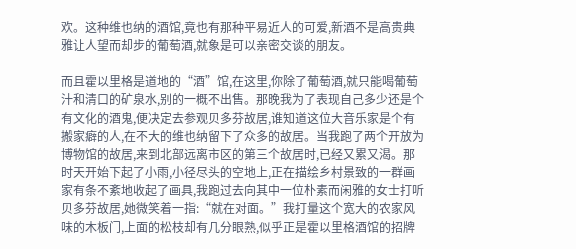欢。这种维也纳的酒馆,竟也有那种平易近人的可爱,新酒不是高贵典雅让人望而却步的葡萄酒,就象是可以亲密交谈的朋友。

而且霍以里格是道地的“酒”馆,在这里,你除了葡萄酒,就只能喝葡萄汁和清口的矿泉水,别的一概不出售。那晚我为了表现自己多少还是个有文化的酒鬼,便决定去参观贝多芬故居,谁知道这位大音乐家是个有搬家癖的人,在不大的维也纳留下了众多的故居。当我跑了两个开放为博物馆的故居,来到北部远离市区的第三个故居时,已经又累又渴。那时天开始下起了小雨,小径尽头的空地上,正在描绘乡村景致的一群画家有条不紊地收起了画具,我跑过去向其中一位朴素而闲雅的女士打听贝多芬故居,她微笑着一指:“就在对面。”我打量这个宽大的农家风味的木板门,上面的松枝却有几分眼熟,似乎正是霍以里格酒馆的招牌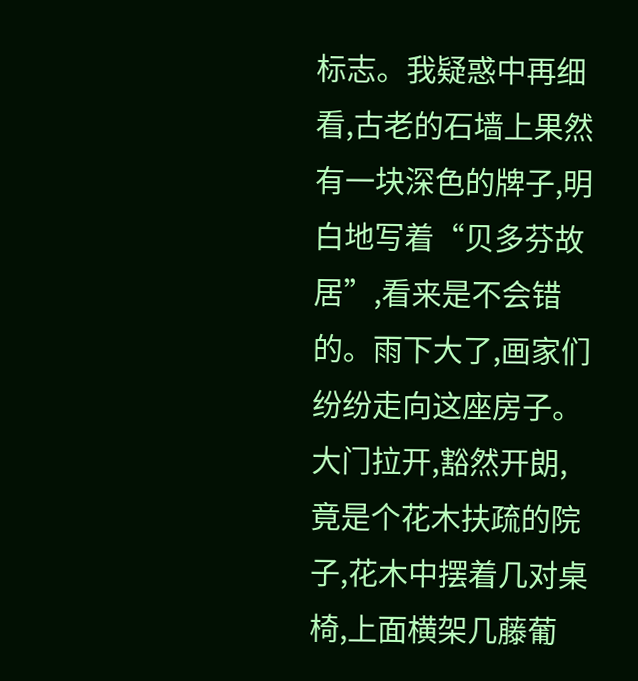标志。我疑惑中再细看,古老的石墙上果然有一块深色的牌子,明白地写着“贝多芬故居”,看来是不会错的。雨下大了,画家们纷纷走向这座房子。大门拉开,豁然开朗,竟是个花木扶疏的院子,花木中摆着几对桌椅,上面横架几藤葡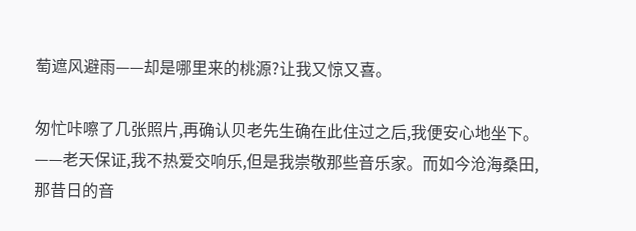萄遮风避雨——却是哪里来的桃源?让我又惊又喜。

匆忙咔嚓了几张照片,再确认贝老先生确在此住过之后,我便安心地坐下。——老天保证,我不热爱交响乐,但是我崇敬那些音乐家。而如今沧海桑田,那昔日的音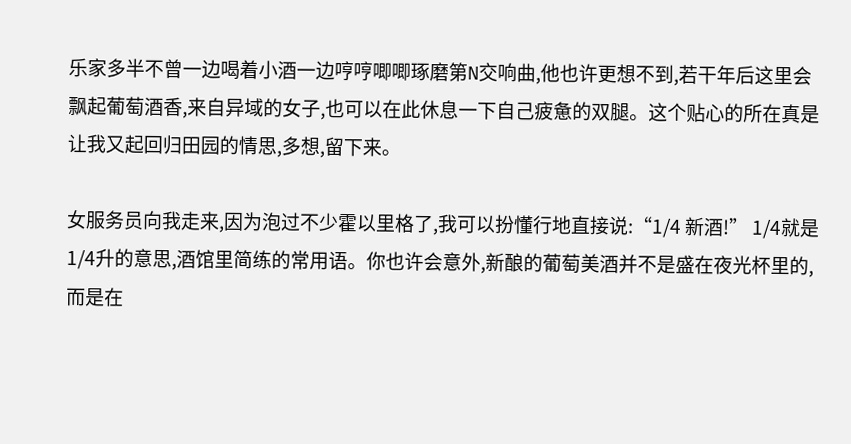乐家多半不曾一边喝着小酒一边哼哼唧唧琢磨第N交响曲,他也许更想不到,若干年后这里会飘起葡萄酒香,来自异域的女子,也可以在此休息一下自己疲惫的双腿。这个贴心的所在真是让我又起回归田园的情思,多想,留下来。

女服务员向我走来,因为泡过不少霍以里格了,我可以扮懂行地直接说:“1/4 新酒!” 1/4就是1/4升的意思,酒馆里简练的常用语。你也许会意外,新酿的葡萄美酒并不是盛在夜光杯里的,而是在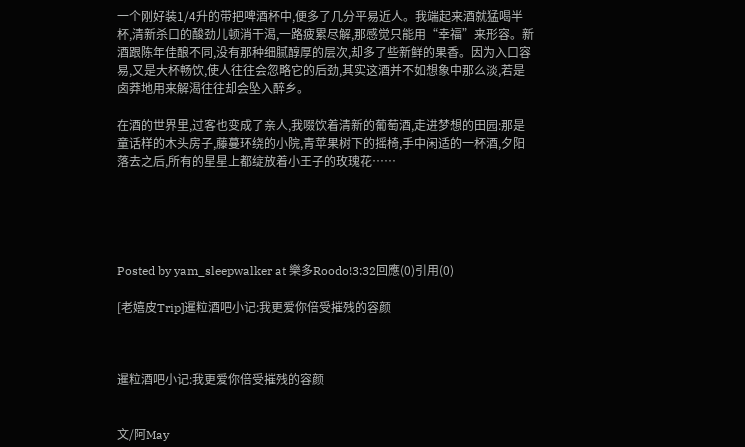一个刚好装1/4升的带把啤酒杯中,便多了几分平易近人。我端起来酒就猛喝半杯,清新杀口的酸劲儿顿消干渴,一路疲累尽解,那感觉只能用“幸福”来形容。新酒跟陈年佳酿不同,没有那种细腻醇厚的层次,却多了些新鲜的果香。因为入口容易,又是大杯畅饮,使人往往会忽略它的后劲,其实这酒并不如想象中那么淡,若是卤莽地用来解渴往往却会坠入醉乡。

在酒的世界里,过客也变成了亲人,我啜饮着清新的葡萄酒,走进梦想的田园:那是童话样的木头房子,藤蔓环绕的小院,青苹果树下的摇椅,手中闲适的一杯酒,夕阳落去之后,所有的星星上都绽放着小王子的玫瑰花……





Posted by yam_sleepwalker at 樂多Roodo!3:32回應(0)引用(0)

[老嬉皮Trip]暹粒酒吧小记:我更爱你倍受摧残的容颜



暹粒酒吧小记:我更爱你倍受摧残的容颜


文/阿May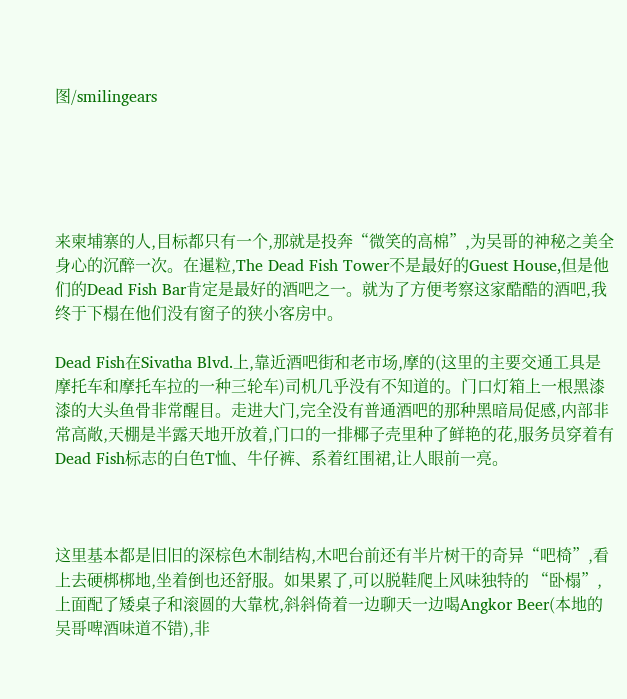图/smilingears





来柬埔寨的人,目标都只有一个,那就是投奔“微笑的高棉”,为吴哥的神秘之美全身心的沉醉一次。在暹粒,The Dead Fish Tower不是最好的Guest House,但是他们的Dead Fish Bar肯定是最好的酒吧之一。就为了方便考察这家酷酷的酒吧,我终于下榻在他们没有窗子的狭小客房中。

Dead Fish在Sivatha Blvd.上,靠近酒吧街和老市场,摩的(这里的主要交通工具是摩托车和摩托车拉的一种三轮车)司机几乎没有不知道的。门口灯箱上一根黑漆漆的大头鱼骨非常醒目。走进大门,完全没有普通酒吧的那种黑暗局促感,内部非常高敞,天棚是半露天地开放着,门口的一排椰子壳里种了鲜艳的花,服务员穿着有Dead Fish标志的白色T恤、牛仔裤、系着红围裙,让人眼前一亮。



这里基本都是旧旧的深棕色木制结构,木吧台前还有半片树干的奇异“吧椅”,看上去硬梆梆地,坐着倒也还舒服。如果累了,可以脱鞋爬上风味独特的 “卧榻”,上面配了矮桌子和滚圆的大靠枕,斜斜倚着一边聊天一边喝Angkor Beer(本地的吴哥啤酒味道不错),非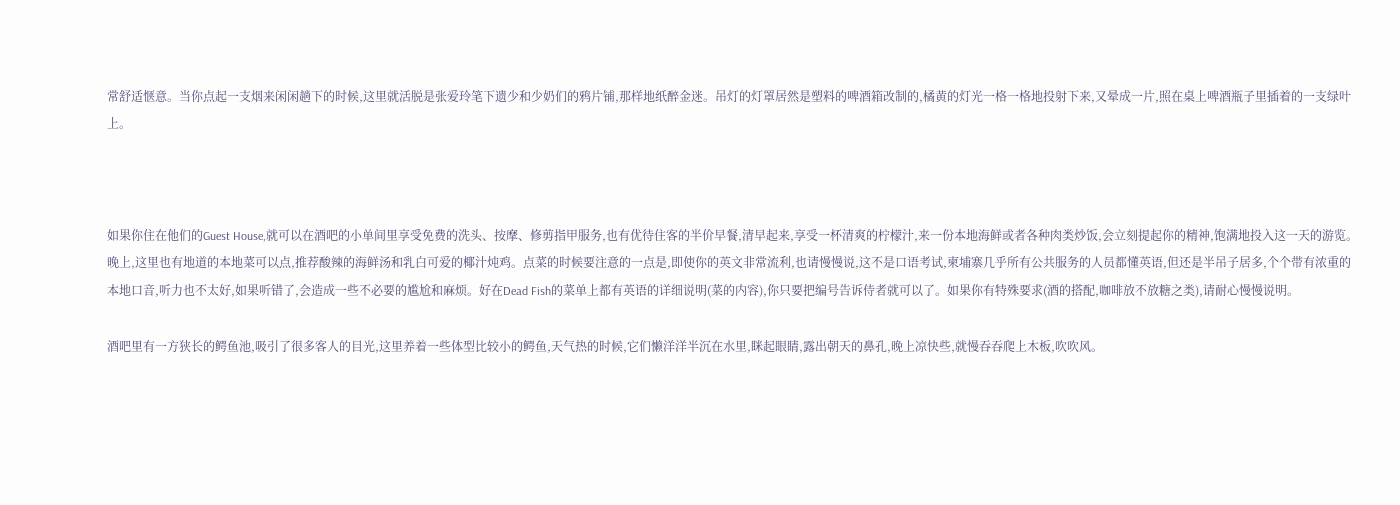常舒适惬意。当你点起一支烟来闲闲趟下的时候,这里就活脱是张爱玲笔下遗少和少奶们的鸦片铺,那样地纸醉金迷。吊灯的灯罩居然是塑料的啤酒箱改制的,橘黄的灯光一格一格地投射下来,又晕成一片,照在桌上啤酒瓶子里插着的一支绿叶上。



如果你住在他们的Guest House,就可以在酒吧的小单间里享受免费的洗头、按摩、修剪指甲服务,也有优待住客的半价早餐,清早起来,享受一杯清爽的柠檬汁,来一份本地海鲜或者各种肉类炒饭,会立刻提起你的精神,饱满地投入这一天的游览。晚上,这里也有地道的本地菜可以点,推荐酸辣的海鲜汤和乳白可爱的椰汁炖鸡。点菜的时候要注意的一点是,即使你的英文非常流利,也请慢慢说,这不是口语考试,柬埔寨几乎所有公共服务的人员都懂英语,但还是半吊子居多,个个带有浓重的本地口音,听力也不太好,如果听错了,会造成一些不必要的尴尬和麻烦。好在Dead Fish的菜单上都有英语的详细说明(菜的内容),你只要把编号告诉侍者就可以了。如果你有特殊要求(酒的搭配,咖啡放不放糖之类),请耐心慢慢说明。

酒吧里有一方狭长的鳄鱼池,吸引了很多客人的目光,这里养着一些体型比较小的鳄鱼,天气热的时候,它们懒洋洋半沉在水里,眯起眼睛,露出朝天的鼻孔,晚上凉快些,就慢吞吞爬上木板,吹吹风。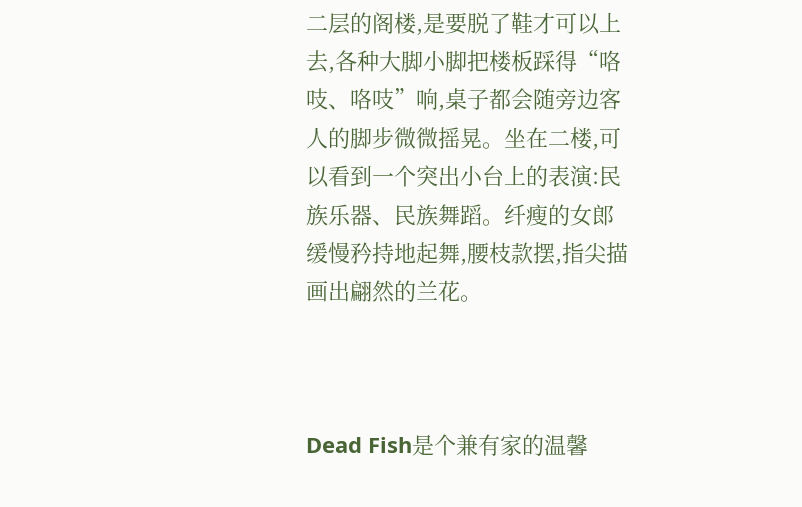二层的阁楼,是要脱了鞋才可以上去,各种大脚小脚把楼板踩得“咯吱、咯吱”响,桌子都会随旁边客人的脚步微微摇晃。坐在二楼,可以看到一个突出小台上的表演:民族乐器、民族舞蹈。纤瘦的女郎缓慢矜持地起舞,腰枝款摆,指尖描画出翩然的兰花。



Dead Fish是个兼有家的温馨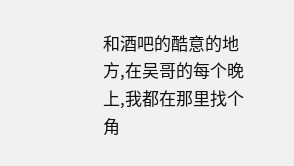和酒吧的酷意的地方,在吴哥的每个晚上,我都在那里找个角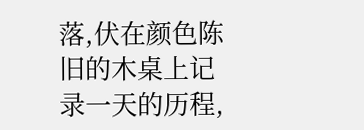落,伏在颜色陈旧的木桌上记录一天的历程,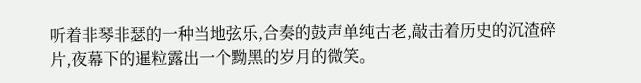听着非琴非瑟的一种当地弦乐,合奏的鼓声单纯古老,敲击着历史的沉渣碎片,夜幕下的暹粒露出一个黝黑的岁月的微笑。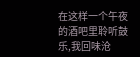在这样一个午夜的酒吧里聆听鼓乐,我回味沧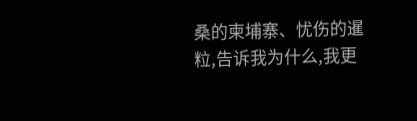桑的柬埔寨、忧伤的暹粒,告诉我为什么,我更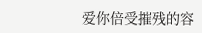爱你倍受摧残的容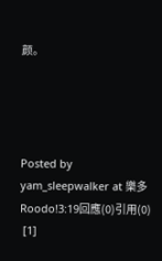颜。




Posted by yam_sleepwalker at 樂多Roodo!3:19回應(0)引用(0)
 [1]